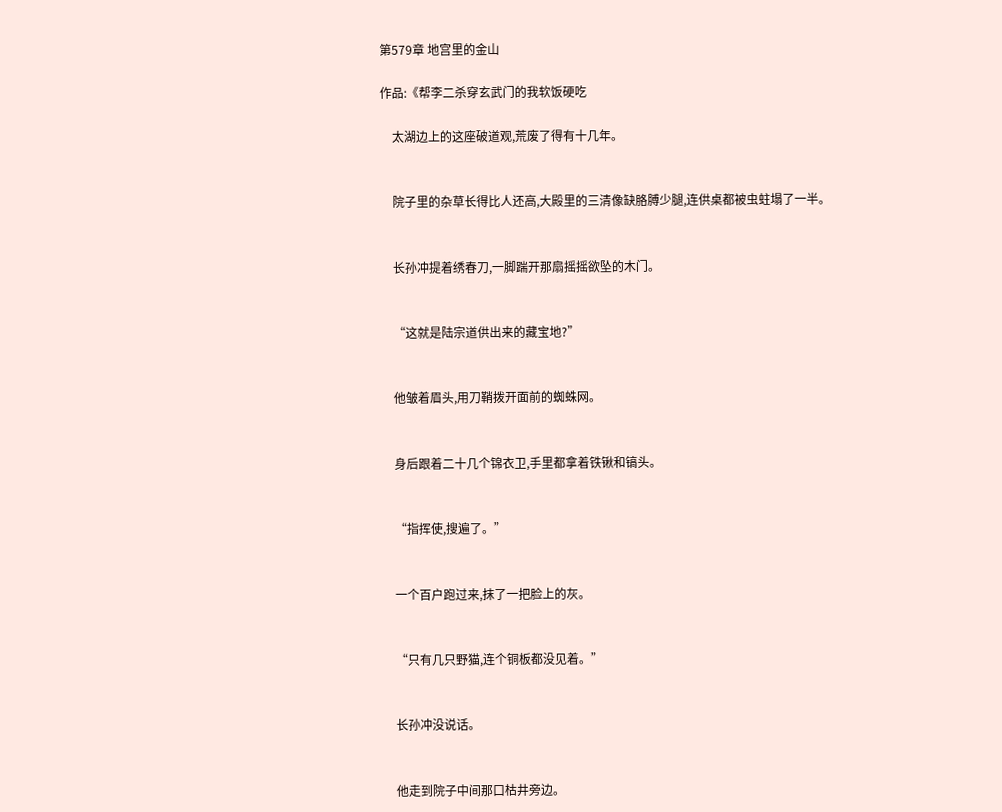第579章 地宫里的金山

作品:《帮李二杀穿玄武门的我软饭硬吃

    太湖边上的这座破道观,荒废了得有十几年。


    院子里的杂草长得比人还高,大殿里的三清像缺胳膊少腿,连供桌都被虫蛀塌了一半。


    长孙冲提着绣春刀,一脚踹开那扇摇摇欲坠的木门。


    “这就是陆宗道供出来的藏宝地?”


    他皱着眉头,用刀鞘拨开面前的蜘蛛网。


    身后跟着二十几个锦衣卫,手里都拿着铁锹和镐头。


    “指挥使,搜遍了。”


    一个百户跑过来,抹了一把脸上的灰。


    “只有几只野猫,连个铜板都没见着。”


    长孙冲没说话。


    他走到院子中间那口枯井旁边。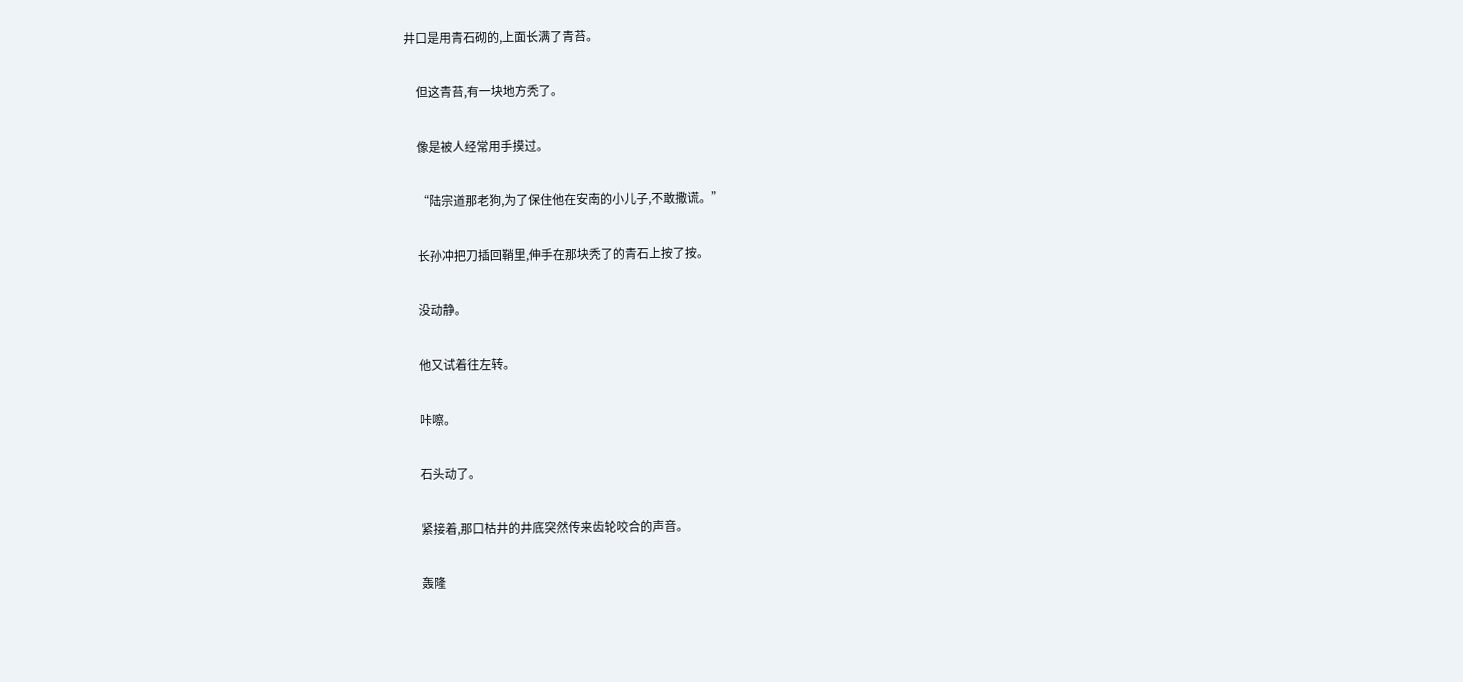井口是用青石砌的,上面长满了青苔。


    但这青苔,有一块地方秃了。


    像是被人经常用手摸过。


    “陆宗道那老狗,为了保住他在安南的小儿子,不敢撒谎。”


    长孙冲把刀插回鞘里,伸手在那块秃了的青石上按了按。


    没动静。


    他又试着往左转。


    咔嚓。


    石头动了。


    紧接着,那口枯井的井底突然传来齿轮咬合的声音。


    轰隆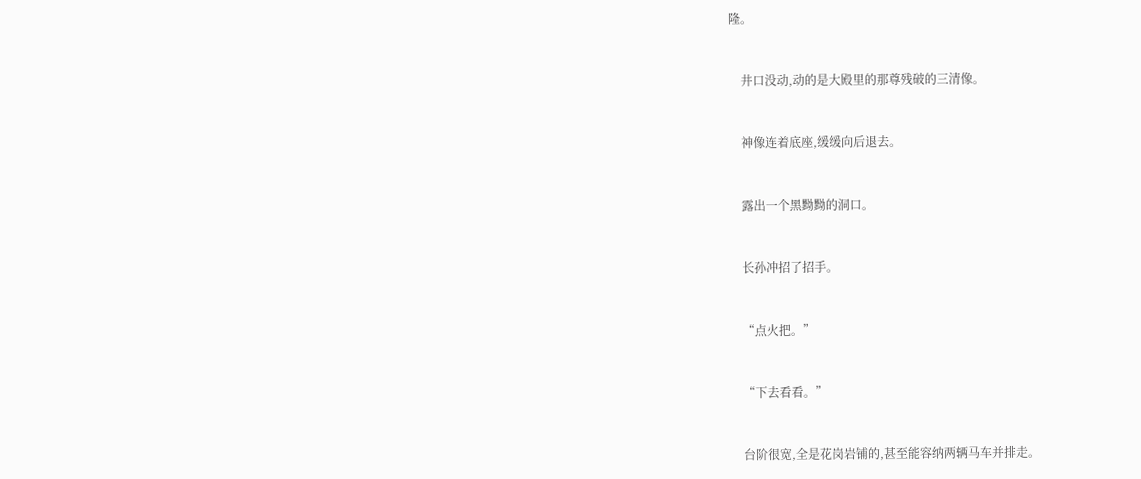隆。


    井口没动,动的是大殿里的那尊残破的三清像。


    神像连着底座,缓缓向后退去。


    露出一个黑黝黝的洞口。


    长孙冲招了招手。


    “点火把。”


    “下去看看。”


    台阶很宽,全是花岗岩铺的,甚至能容纳两辆马车并排走。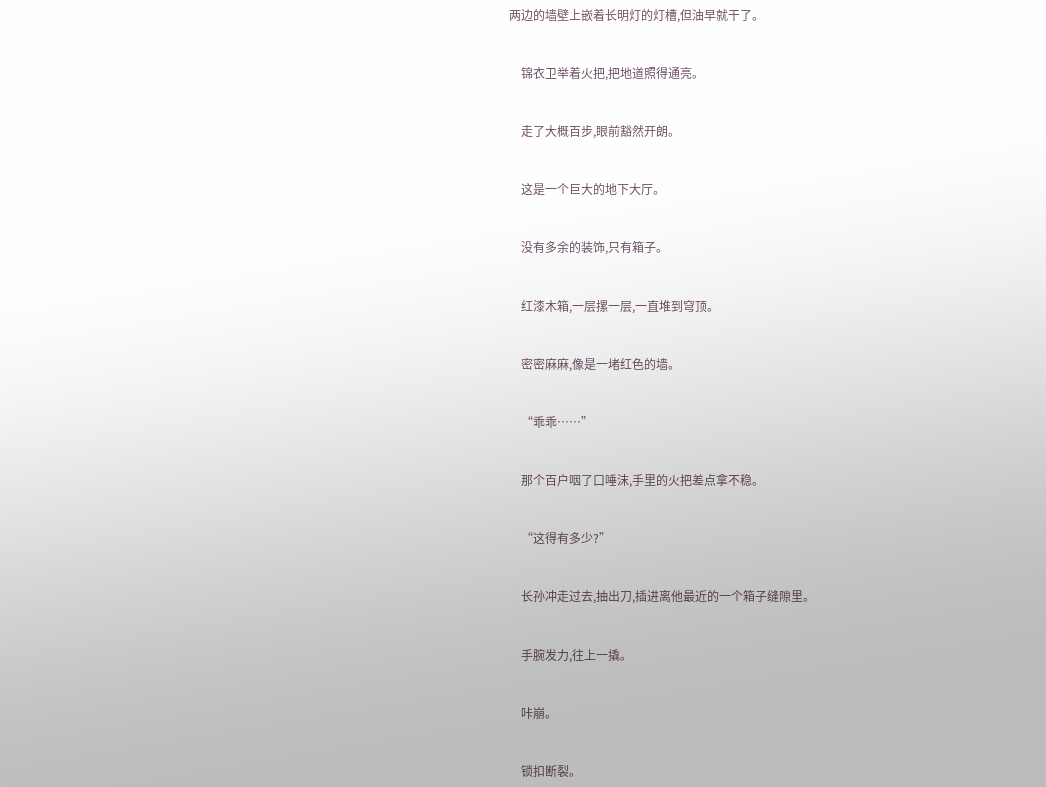两边的墙壁上嵌着长明灯的灯槽,但油早就干了。


    锦衣卫举着火把,把地道照得通亮。


    走了大概百步,眼前豁然开朗。


    这是一个巨大的地下大厅。


    没有多余的装饰,只有箱子。


    红漆木箱,一层摞一层,一直堆到穹顶。


    密密麻麻,像是一堵红色的墙。


    “乖乖……”


    那个百户咽了口唾沫,手里的火把差点拿不稳。


    “这得有多少?”


    长孙冲走过去,抽出刀,插进离他最近的一个箱子缝隙里。


    手腕发力,往上一撬。


    咔崩。


    锁扣断裂。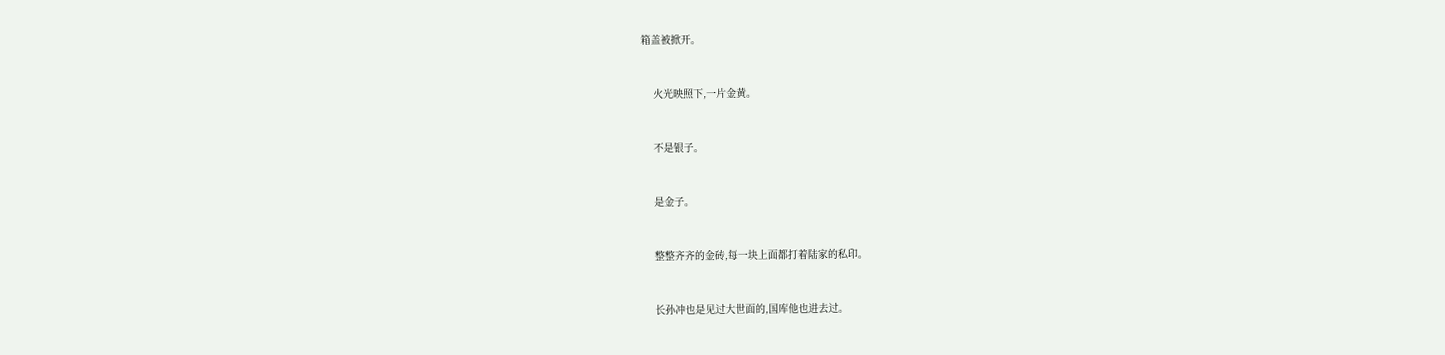箱盖被掀开。


    火光映照下,一片金黄。


    不是银子。


    是金子。


    整整齐齐的金砖,每一块上面都打着陆家的私印。


    长孙冲也是见过大世面的,国库他也进去过。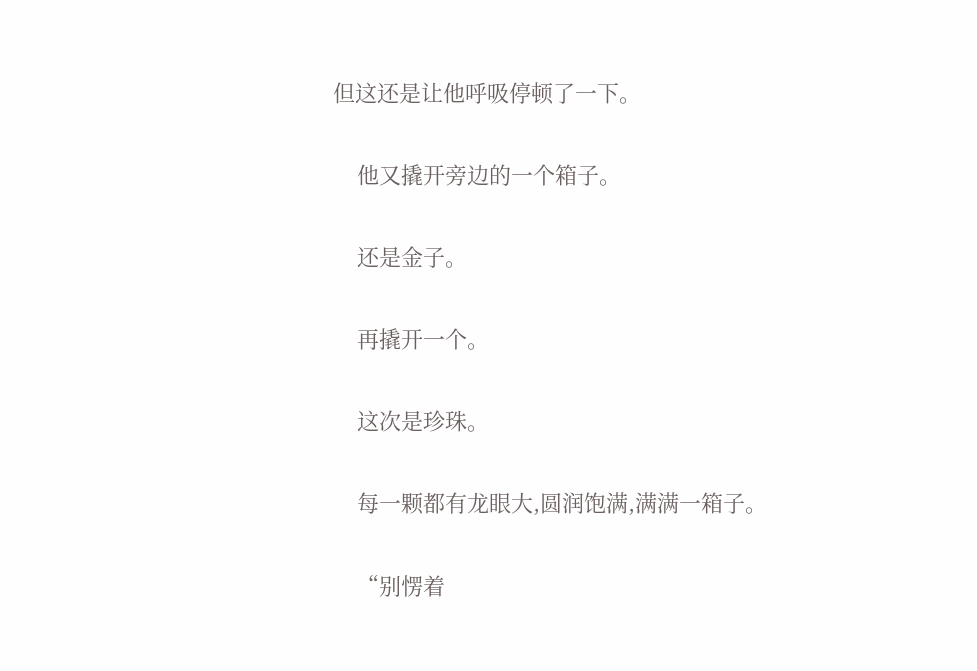但这还是让他呼吸停顿了一下。


    他又撬开旁边的一个箱子。


    还是金子。


    再撬开一个。


    这次是珍珠。


    每一颗都有龙眼大,圆润饱满,满满一箱子。


    “别愣着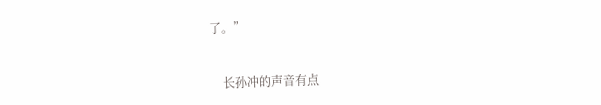了。”


    长孙冲的声音有点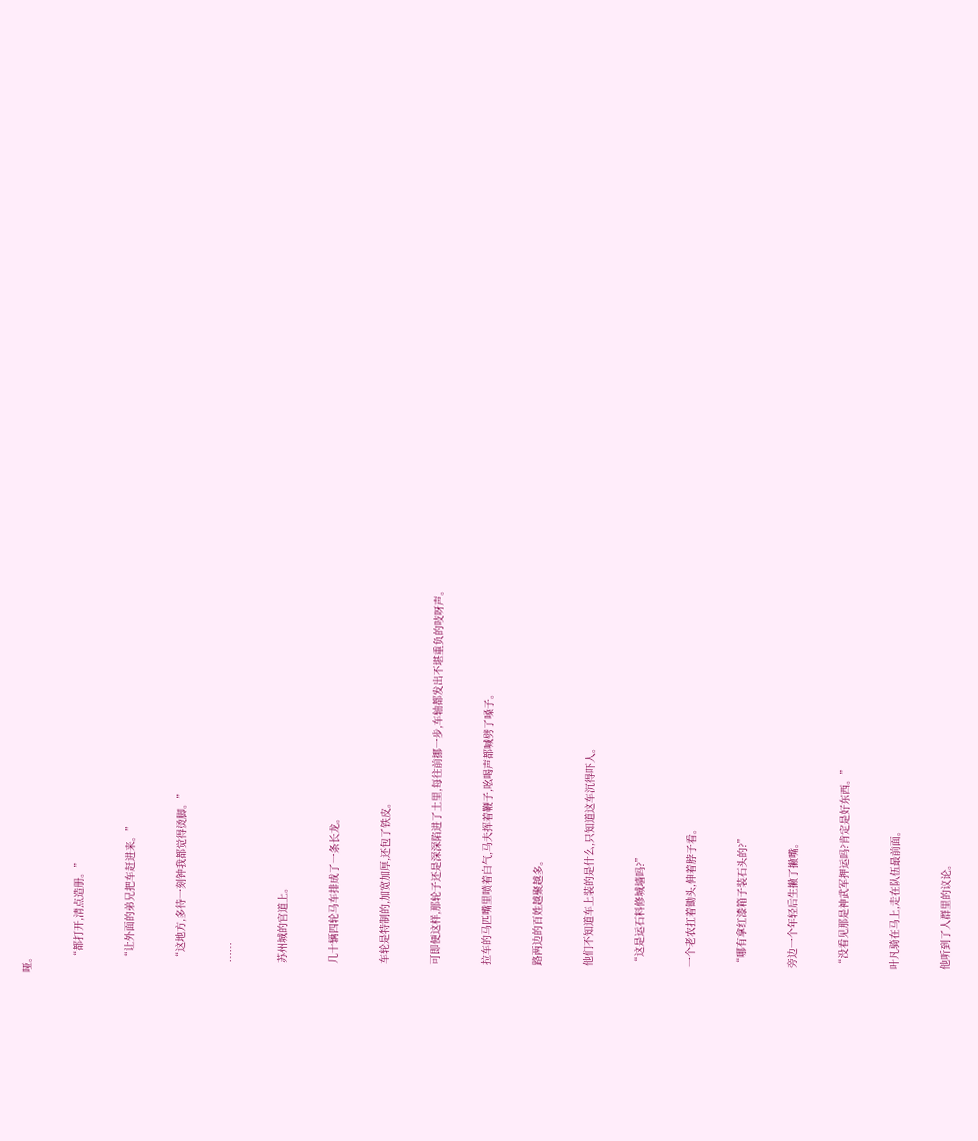哑。


    “都打开,清点造册。”


    “让外面的弟兄把车赶进来。”


    “这地方,多待一刻钟我都觉得烫脚。”


    ……


    苏州城的官道上。


    几十辆四轮马车排成了一条长龙。


    车轮是特制的,加宽加厚,还包了铁皮。


    可即便这样,那轮子还是深深陷进了土里,每往前挪一步,车轴都发出不堪重负的吱呀声。


    拉车的马匹嘴里喷着白气,马夫挥着鞭子,吆喝声都喊劈了嗓子。


    路两边的百姓越聚越多。


    他们不知道车上装的是什么,只知道这车沉得吓人。


    “这是运石料修城墙吗?”


    一个老农扛着锄头,伸着脖子看。


    “哪有拿红漆箱子装石头的?”


    旁边一个年轻后生撇了撇嘴。


    “没看见那是神武军押运吗?肯定是好东西。”


    叶凡骑在马上,走在队伍最前面。


    他听到了人群里的议论。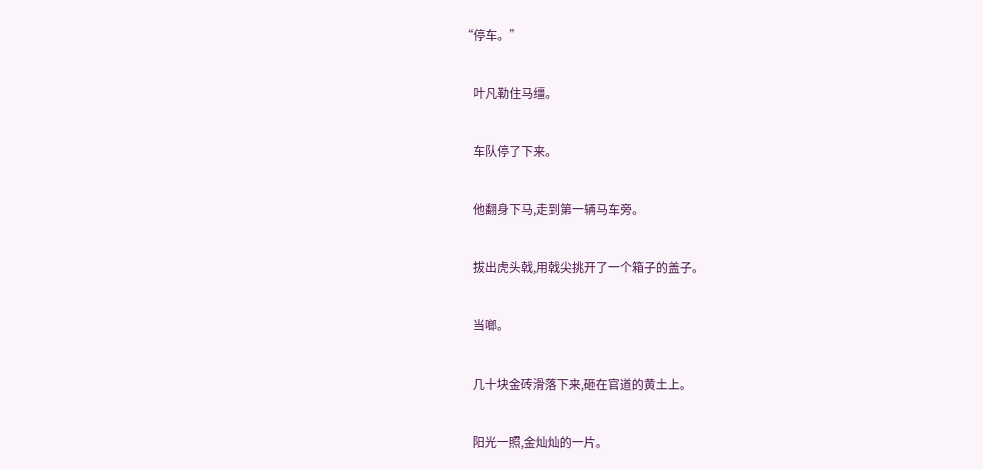“停车。”


    叶凡勒住马缰。


    车队停了下来。


    他翻身下马,走到第一辆马车旁。


    拔出虎头戟,用戟尖挑开了一个箱子的盖子。


    当啷。


    几十块金砖滑落下来,砸在官道的黄土上。


    阳光一照,金灿灿的一片。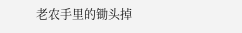老农手里的锄头掉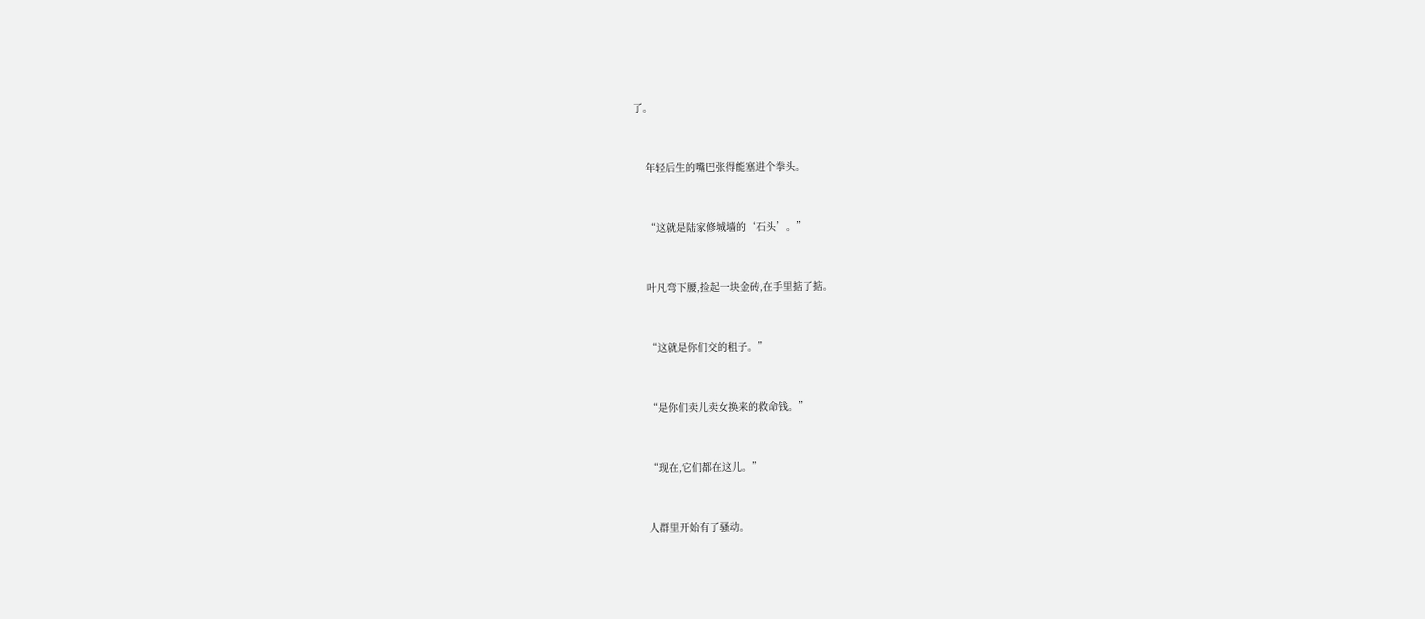了。


    年轻后生的嘴巴张得能塞进个拳头。


    “这就是陆家修城墙的‘石头’。”


    叶凡弯下腰,捡起一块金砖,在手里掂了掂。


    “这就是你们交的租子。”


    “是你们卖儿卖女换来的救命钱。”


    “现在,它们都在这儿。”


    人群里开始有了骚动。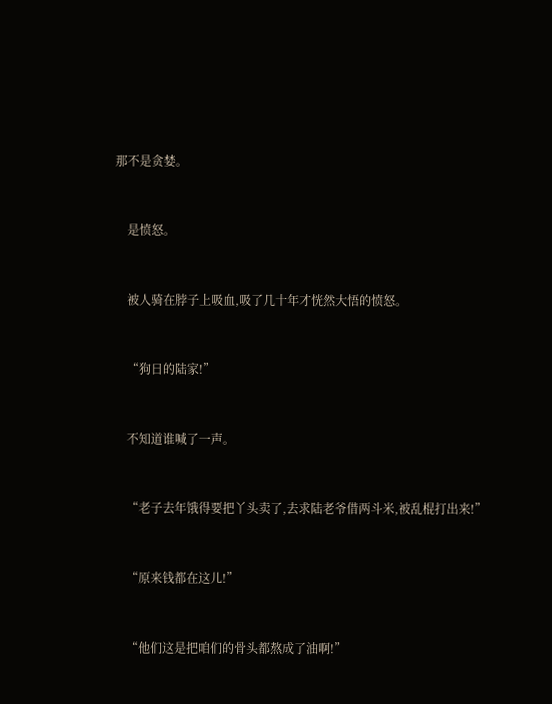那不是贪婪。


    是愤怒。


    被人骑在脖子上吸血,吸了几十年才恍然大悟的愤怒。


    “狗日的陆家!”


    不知道谁喊了一声。


    “老子去年饿得要把丫头卖了,去求陆老爷借两斗米,被乱棍打出来!”


    “原来钱都在这儿!”


    “他们这是把咱们的骨头都熬成了油啊!”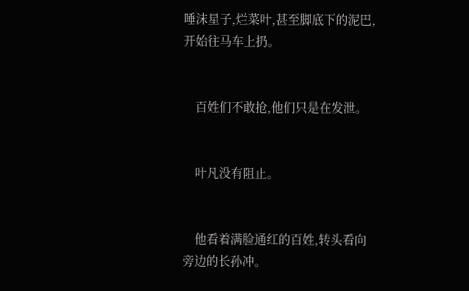唾沫星子,烂菜叶,甚至脚底下的泥巴,开始往马车上扔。


    百姓们不敢抢,他们只是在发泄。


    叶凡没有阻止。


    他看着满脸通红的百姓,转头看向旁边的长孙冲。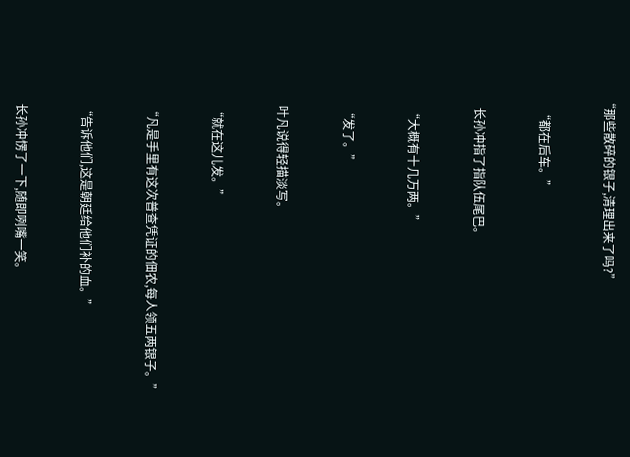“那些散碎的银子,清理出来了吗?”


    “都在后车。”


    长孙冲指了指队伍尾巴。


    “大概有十几万两。”


    “发了。”


    叶凡说得轻描淡写。


    “就在这儿发。”


    “凡是手里有这次普查凭证的佃农,每人领五两银子。”


    “告诉他们,这是朝廷给他们补的血。”


    长孙冲愣了一下,随即咧嘴一笑。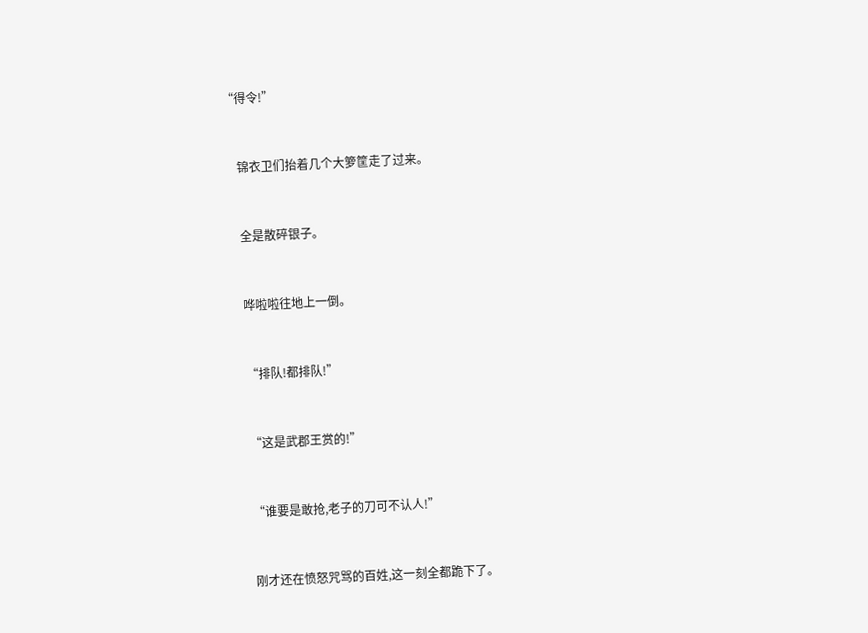“得令!”


    锦衣卫们抬着几个大箩筐走了过来。


    全是散碎银子。


    哗啦啦往地上一倒。


    “排队!都排队!”


    “这是武郡王赏的!”


    “谁要是敢抢,老子的刀可不认人!”


    刚才还在愤怒咒骂的百姓,这一刻全都跪下了。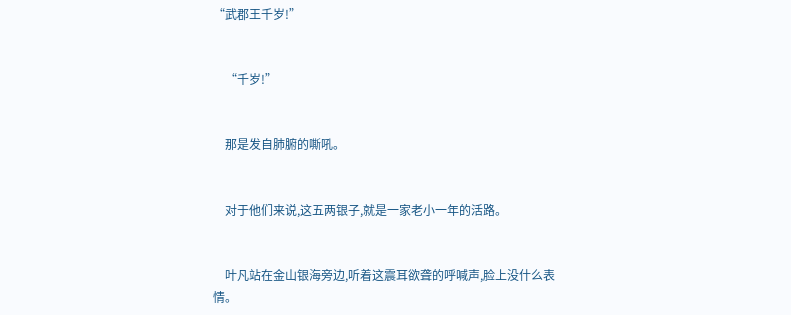“武郡王千岁!”


    “千岁!”


    那是发自肺腑的嘶吼。


    对于他们来说,这五两银子,就是一家老小一年的活路。


    叶凡站在金山银海旁边,听着这震耳欲聋的呼喊声,脸上没什么表情。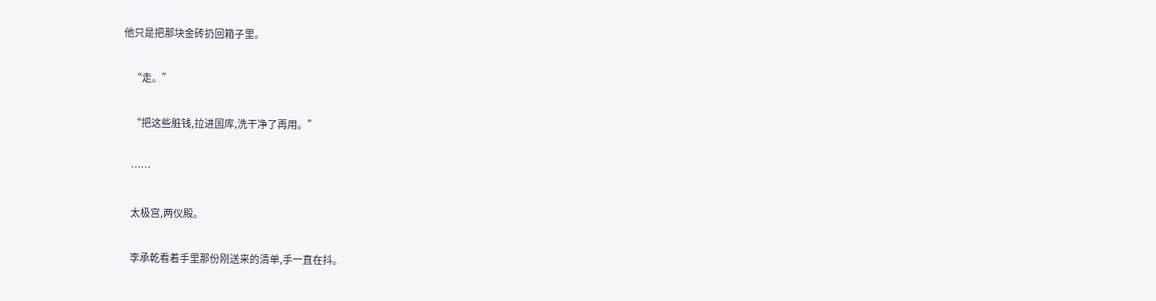他只是把那块金砖扔回箱子里。


    “走。”


    “把这些脏钱,拉进国库,洗干净了再用。”


    ……


    太极宫,两仪殿。


    李承乾看着手里那份刚送来的清单,手一直在抖。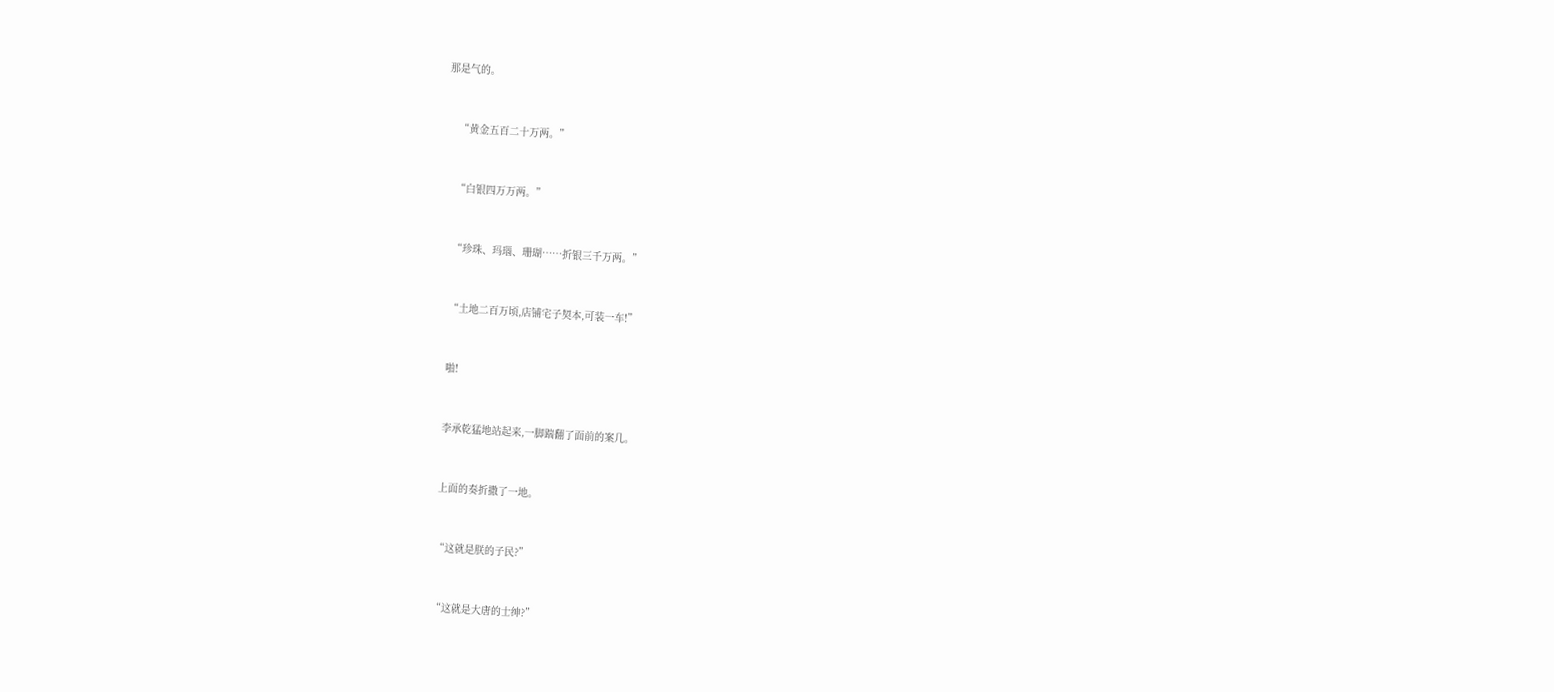那是气的。


    “黄金五百二十万两。”


    “白银四万万两。”


    “珍珠、玛瑙、珊瑚……折银三千万两。”


    “土地二百万顷,店铺宅子契本,可装一车!”


    啪!


    李承乾猛地站起来,一脚踹翻了面前的案几。


    上面的奏折撒了一地。


    “这就是朕的子民?”


    “这就是大唐的士绅?”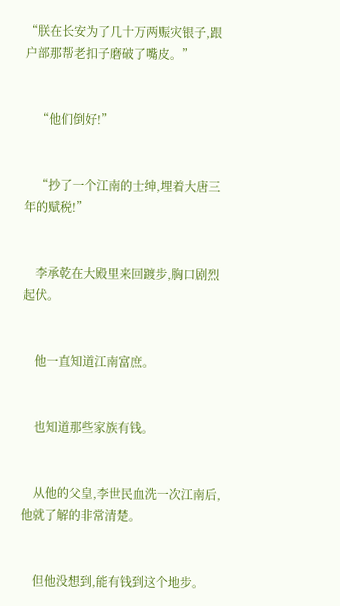“朕在长安为了几十万两赈灾银子,跟户部那帮老扣子磨破了嘴皮。”


    “他们倒好!”


    “抄了一个江南的士绅,埋着大唐三年的赋税!”


    李承乾在大殿里来回踱步,胸口剧烈起伏。


    他一直知道江南富庶。


    也知道那些家族有钱。


    从他的父皇,李世民血洗一次江南后,他就了解的非常清楚。


    但他没想到,能有钱到这个地步。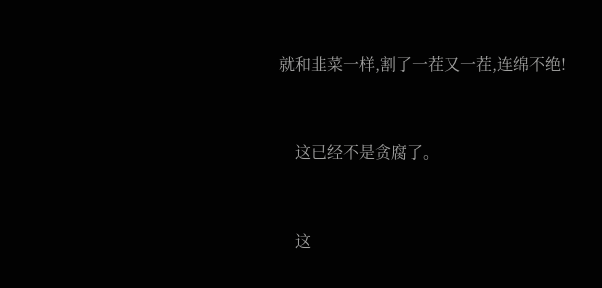就和韭菜一样,割了一茬又一茬,连绵不绝!


    这已经不是贪腐了。


    这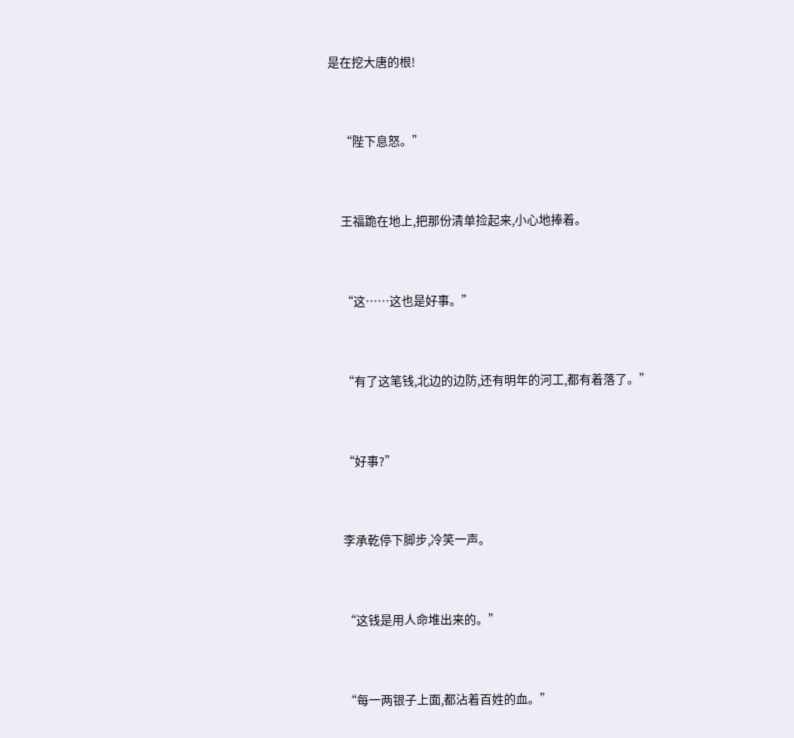是在挖大唐的根!


    “陛下息怒。”


    王福跪在地上,把那份清单捡起来,小心地捧着。


    “这……这也是好事。”


    “有了这笔钱,北边的边防,还有明年的河工,都有着落了。”


    “好事?”


    李承乾停下脚步,冷笑一声。


    “这钱是用人命堆出来的。”


    “每一两银子上面,都沾着百姓的血。”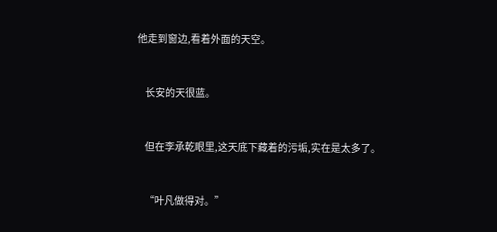他走到窗边,看着外面的天空。


    长安的天很蓝。


    但在李承乾眼里,这天底下藏着的污垢,实在是太多了。


    “叶凡做得对。”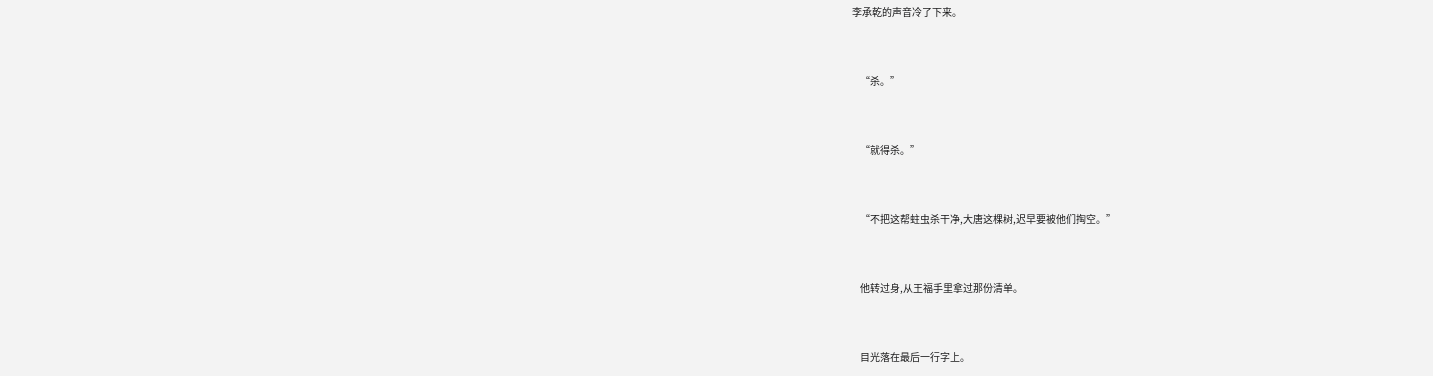李承乾的声音冷了下来。


    “杀。”


    “就得杀。”


    “不把这帮蛀虫杀干净,大唐这棵树,迟早要被他们掏空。”


    他转过身,从王福手里拿过那份清单。


    目光落在最后一行字上。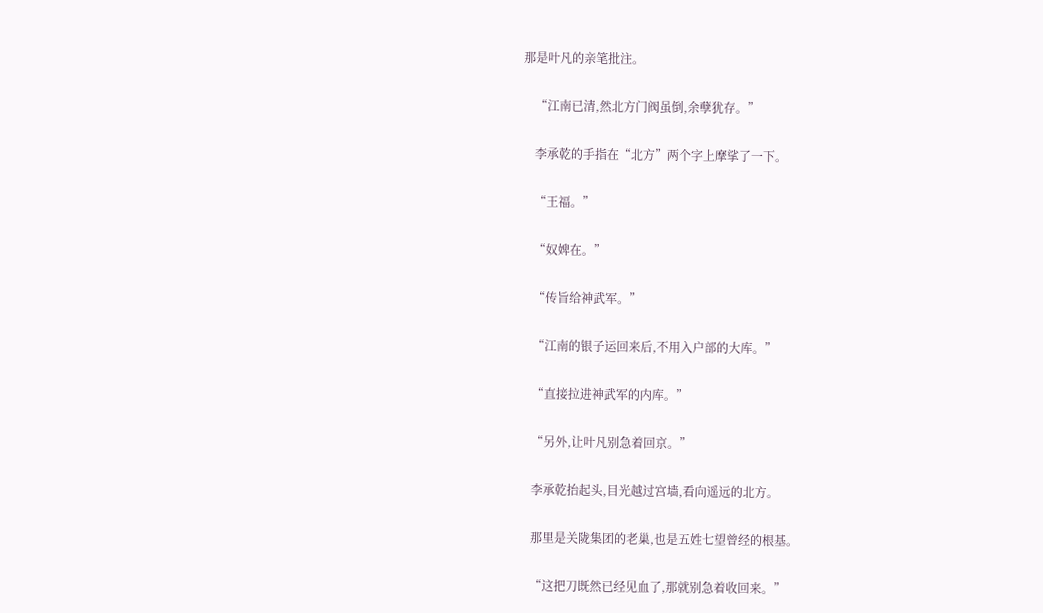那是叶凡的亲笔批注。


    “江南已清,然北方门阀虽倒,余孽犹存。”


    李承乾的手指在“北方”两个字上摩挲了一下。


    “王福。”


    “奴婢在。”


    “传旨给神武军。”


    “江南的银子运回来后,不用入户部的大库。”


    “直接拉进神武军的内库。”


    “另外,让叶凡别急着回京。”


    李承乾抬起头,目光越过宫墙,看向遥远的北方。


    那里是关陇集团的老巢,也是五姓七望曾经的根基。


    “这把刀既然已经见血了,那就别急着收回来。”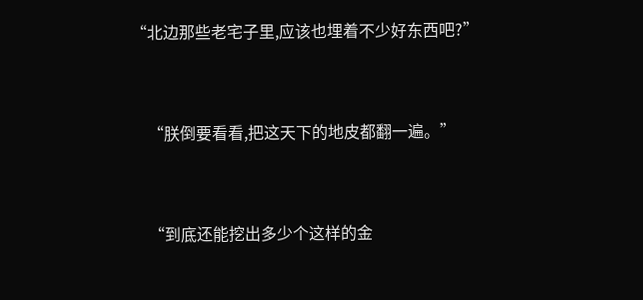“北边那些老宅子里,应该也埋着不少好东西吧?”


    “朕倒要看看,把这天下的地皮都翻一遍。”


    “到底还能挖出多少个这样的金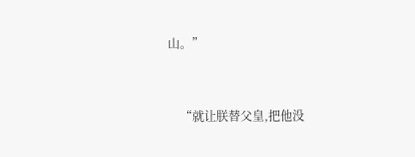山。”


    “就让朕替父皇,把他没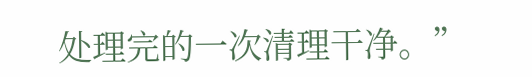处理完的一次清理干净。”